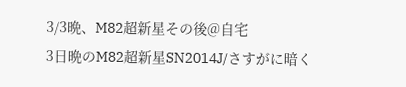3/3晩、M82超新星その後@自宅
3日晩のM82超新星SN2014J/さすがに暗く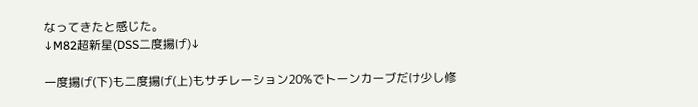なってきたと感じた。
↓M82超新星(DSS二度揚げ)↓

一度揚げ(下)も二度揚げ(上)もサチレーション20%でトーンカーブだけ少し修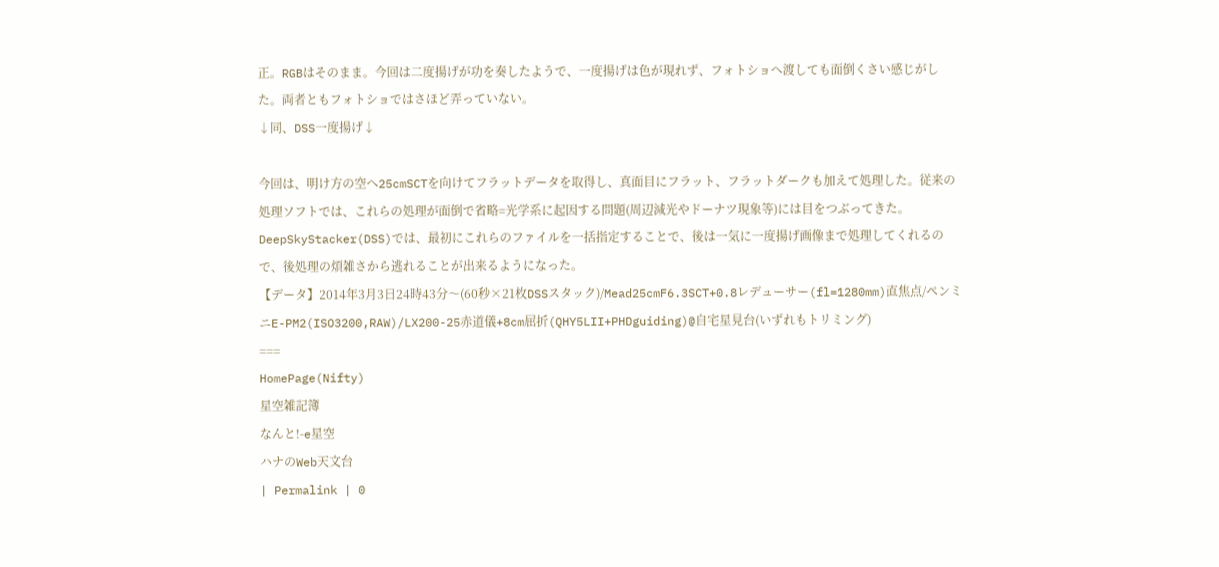正。RGBはそのまま。今回は二度揚げが功を奏したようで、一度揚げは色が現れず、フォトショへ渡しても面倒くさい感じがした。両者ともフォトショではさほど弄っていない。
↓同、DSS一度揚げ↓

今回は、明け方の空へ25cmSCTを向けてフラットデータを取得し、真面目にフラット、フラットダークも加えて処理した。従来の処理ソフトでは、これらの処理が面倒で省略=光学系に起因する問題(周辺減光やドーナツ現象等)には目をつぶってきた。DeepSkyStacker(DSS)では、最初にこれらのファイルを一括指定することで、後は一気に一度揚げ画像まで処理してくれるので、後処理の煩雑さから逃れることが出来るようになった。
【データ】2014年3月3日24時43分〜(60秒×21枚DSSスタック)/Mead25cmF6.3SCT+0.8レデューサー(fl=1280mm)直焦点/ペンミニE-PM2(ISO3200,RAW)/LX200-25赤道儀+8cm屈折(QHY5LII+PHDguiding)@自宅星見台(いずれもトリミング)
===
HomePage(Nifty)
星空雑記簿
なんと!-e星空
ハナのWeb天文台
| Permalink | 0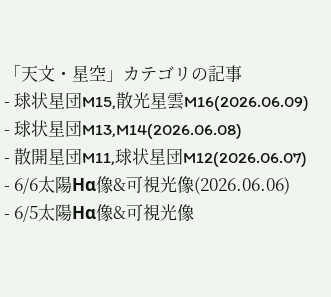「天文・星空」カテゴリの記事
- 球状星団M15,散光星雲M16(2026.06.09)
- 球状星団M13,M14(2026.06.08)
- 散開星団M11,球状星団M12(2026.06.07)
- 6/6太陽Hα像&可視光像(2026.06.06)
- 6/5太陽Hα像&可視光像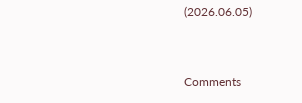(2026.06.05)


Comments